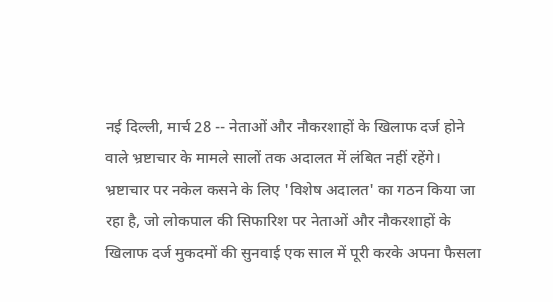नई दिल्ली, मार्च 28 -- नेताओं और नौकरशाहों के खिलाफ दर्ज होने वाले भ्रष्टाचार के मामले सालों तक अदालत में लंबित नहीं रहेंगे। भ्रष्टाचार पर नकेल कसने के लिए 'विशेष अदालत' का गठन किया जा रहा है, जो लोकपाल की सिफारिश पर नेताओं और नौकरशाहों के खिलाफ दर्ज मुकदमों की सुनवाई एक साल में पूरी करके अपना फैसला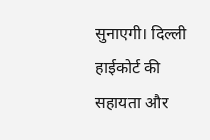सुनाएगी। दिल्ली हाईकोर्ट की सहायता और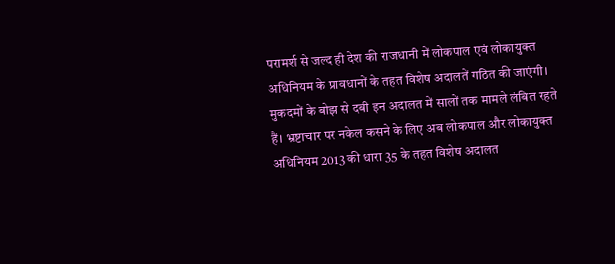परामर्श से जल्द ही देश की राजधानी में लोकपाल एवं लोकायुक्त अधिनियम के प्रावधानों के तहत विशेष अदालतें गठित की जाएंगी। मुकदमों के बोझ से दबी इन अदालत में सालों तक मामले लंबित रहते हैं। भ्रष्टाचार पर नकेल कसने के लिए अब लोकपाल और लोकायुक्त अधिनियम 2013 की धारा 35 के तहत विशेष अदालत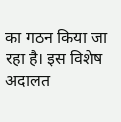का गठन किया जा रहा है। इस विशेष अदालत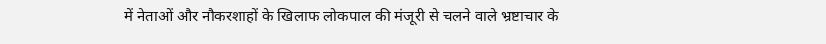में नेताओं और नौकरशाहों के खिलाफ लोकपाल की मंजूरी से चलने वाले भ्रष्टाचार के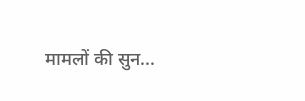मामलों की सुन...